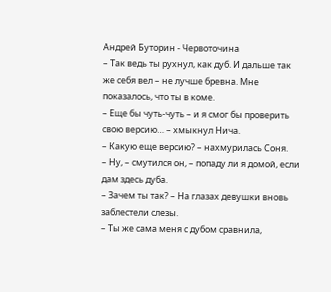Андрей Буторин - Червоточина
– Так ведь ты рухнул, как дуб. И дальше так же себя вел – не лучше бревна. Мне показалось, что ты в коме.
– Еще бы чуть-чуть – и я смог бы проверить свою версию… – хмыкнул Нича.
– Какую еще версию? – нахмурилась Соня.
– Ну, – смутился он, – попаду ли я домой, если дам здесь дуба.
– Зачем ты так? – На глазах девушки вновь заблестели слезы.
– Ты же сама меня с дубом сравнила,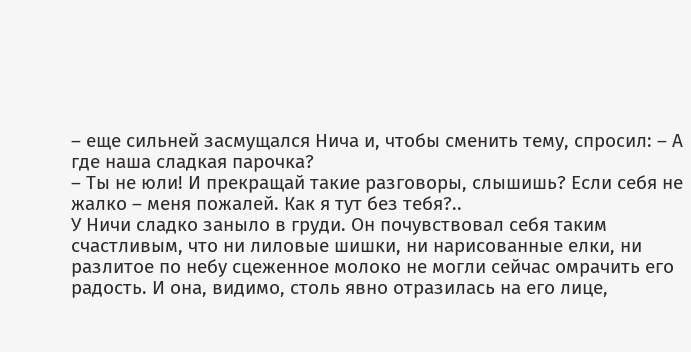– еще сильней засмущался Нича и, чтобы сменить тему, спросил: – А где наша сладкая парочка?
– Ты не юли! И прекращай такие разговоры, слышишь? Если себя не жалко – меня пожалей. Как я тут без тебя?..
У Ничи сладко заныло в груди. Он почувствовал себя таким счастливым, что ни лиловые шишки, ни нарисованные елки, ни разлитое по небу сцеженное молоко не могли сейчас омрачить его радость. И она, видимо, столь явно отразилась на его лице,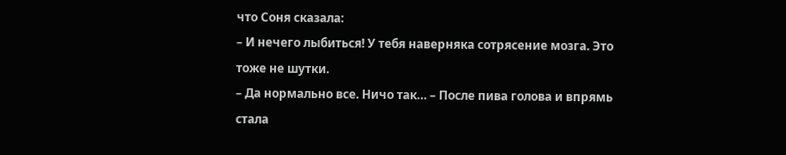что Соня сказала:
– И нечего лыбиться! У тебя наверняка сотрясение мозга. Это тоже не шутки.
– Да нормально все. Ничо так… – После пива голова и впрямь стала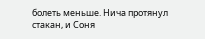болеть меньше. Нича протянул стакан, и Соня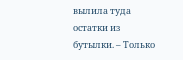вылила туда остатки из бутылки. – Только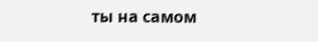ты на самом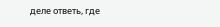деле ответь, где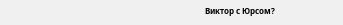Виктор с Юрсом?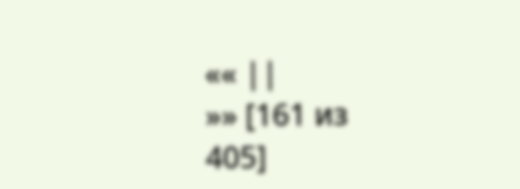«« ||
»» [161 из
405]